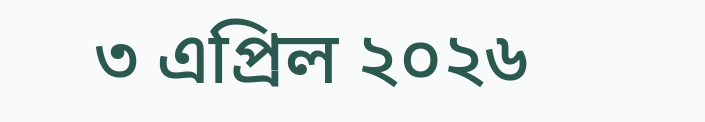৩ এপ্রিল ২০২৬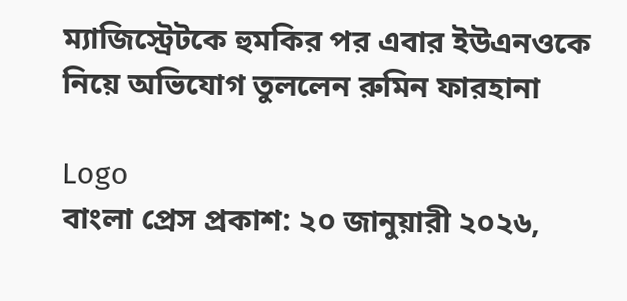ম্যাজিস্ট্রেটকে হুমকির পর এবার ইউএনওকে নিয়ে অভিযোগ তুললেন রুমিন ফারহানা

Logo
বাংলা প্রেস প্রকাশ: ২০ জানুয়ারী ২০২৬,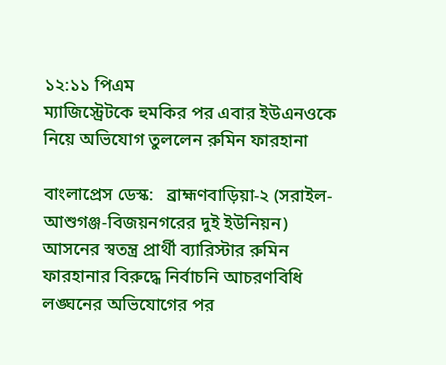১২:১১ পিএম
ম্যাজিস্ট্রেটকে হুমকির পর এবার ইউএনওকে নিয়ে অভিযোগ তুললেন রুমিন ফারহানা

বাংলাপ্রেস ডেস্ক:   ব্রাহ্মণবাড়িয়া-২ (সরাইল-আশুগঞ্জ-বিজয়নগরের দুই ইউনিয়ন) আসনের স্বতন্ত্র প্রার্থী ব্যারিস্টার রুমিন ফারহানার বিরুদ্ধে নির্বাচনি আচরণবিধি লঙ্ঘনের অভিযোগের পর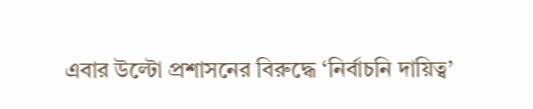এবার উল্টো প্রশাসনের বিরুদ্ধে ‘নির্বাচনি দায়িত্ব’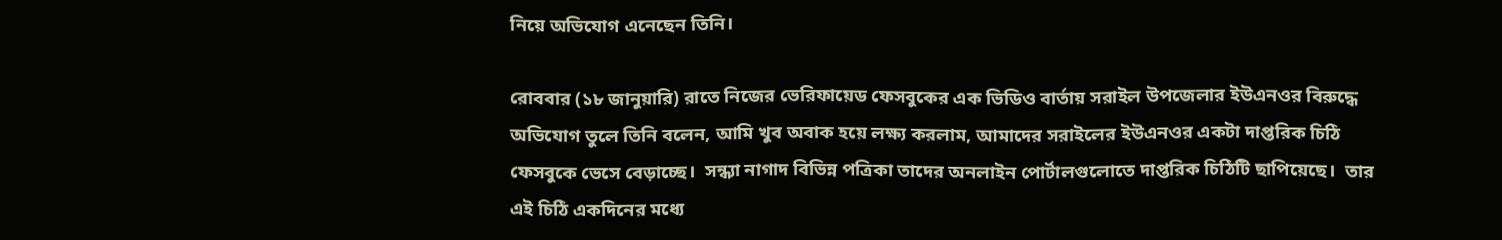নিয়ে অভিযোগ এনেছেন তিনি।

রোববার (১৮ জানুয়ারি) রাতে নিজের ভেরিফায়েড ফেসবুকের এক ভিডিও বার্তায় সরাইল উপজেলার ইউএনওর বিরুদ্ধে অভিযোগ তুলে তিনি বলেন, আমি খুব অবাক হয়ে লক্ষ্য করলাম, আমাদের সরাইলের ইউএনওর একটা দাপ্তরিক চিঠি ফেসবুকে ভেসে বেড়াচ্ছে।  সন্ধ্যা নাগাদ বিভিন্ন পত্রিকা তাদের অনলাইন পোর্টালগুলোতে দাপ্তরিক চিঠিটি ছাপিয়েছে।  তার এই চিঠি একদিনের মধ্যে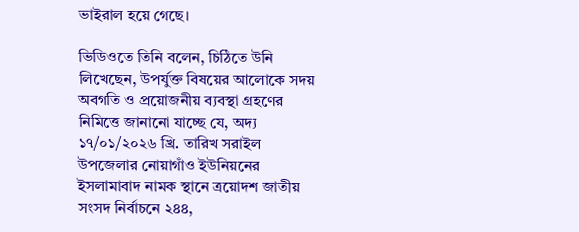ভাইরাল হয়ে গেছে।

ভিডিওতে তিনি বলেন, চিঠিতে উনি লিখেছেন, উপর্যুক্ত বিষয়ের আলোকে সদয় অবগতি ও প্রয়োজনীয় ব্যবস্থা গ্রহণের নিমিত্তে জানানো যাচ্ছে যে, অদ্য ১৭/০১/২০২৬ খ্রি. তারিখ সরাইল উপজেলার নোয়াগাঁও ইউনিয়নের ইসলামাবাদ নামক স্থানে ত্রয়োদশ জাতীয় সংসদ নির্বাচনে ২৪৪,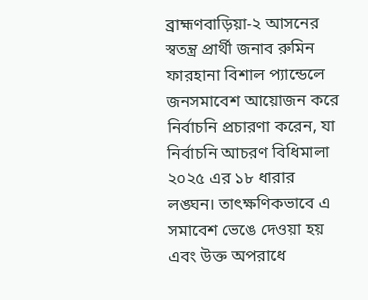ব্রাহ্মণবাড়িয়া-২ আসনের স্বতন্ত্র প্রার্থী জনাব রুমিন ফারহানা বিশাল প্যান্ডেলে জনসমাবেশ আয়োজন করে নির্বাচনি প্রচারণা করেন, যা নির্বাচনি আচরণ বিধিমালা ২০২৫ এর ১৮ ধারার লঙ্ঘন। তাৎক্ষণিকভাবে এ সমাবেশ ভেঙে দেওয়া হয় এবং উক্ত অপরাধে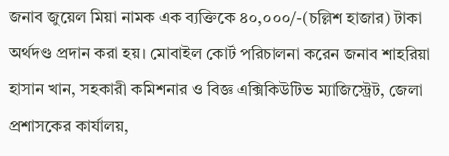জনাব জুয়েল মিয়া নামক এক ব্যক্তিকে ৪০,০০০/-(চল্লিশ হাজার) টাকা অর্থদণ্ড প্রদান করা হয়। মোবাইল কোর্ট পরিচালনা করেন জনাব শাহরিয়া হাসান খান, সহকারী কমিশনার ও বিজ্ঞ এক্সিকিউটিভ ম্যাজিস্ট্রেট, জেলা প্রশাসকের কার্যালয়,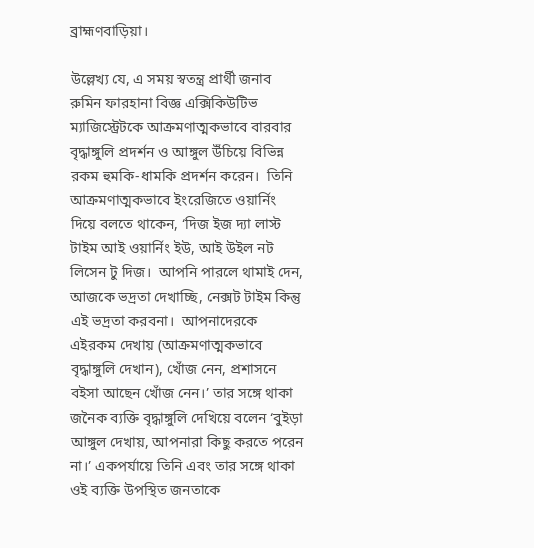ব্রাহ্মণবাড়িয়া।

উল্লেখ্য যে, এ সময় স্বতন্ত্র প্রার্থী জনাব রুমিন ফারহানা বিজ্ঞ এক্সিকিউটিভ ম্যাজিস্ট্রেটকে আক্রমণাত্মকভাবে বারবার বৃদ্ধাঙ্গুলি প্রদর্শন ও আঙ্গুল উঁচিয়ে বিভিন্ন রকম হুমকি-ধামকি প্রদর্শন করেন।  তিনি আক্রমণাত্মকভাবে ইংরেজিতে ওয়ার্নিং দিয়ে বলতে থাকেন, ‘দিজ ইজ দ্যা লাস্ট টাইম আই ওয়ার্নিং ইউ, আই উইল নট লিসেন টু দিজ।  আপনি পারলে থামাই দেন, আজকে ভদ্রতা দেখাচ্ছি, নেক্সট টাইম কিন্তু এই ভদ্রতা করবনা।  আপনাদেরকে এইরকম দেখায় (আক্রমণাত্মকভাবে বৃদ্ধাঙ্গুলি দেখান), খোঁজ নেন, প্রশাসনে বইসা আছেন খোঁজ নেন।’ তার সঙ্গে থাকা জনৈক ব্যক্তি বৃদ্ধাঙ্গুলি দেখিয়ে বলেন ‘বুইড়া আঙ্গুল দেখায়, আপনারা কিছু করতে পরেন না।’ একপর্যায়ে তিনি এবং তার সঙ্গে থাকা ওই ব্যক্তি উপস্থিত জনতাকে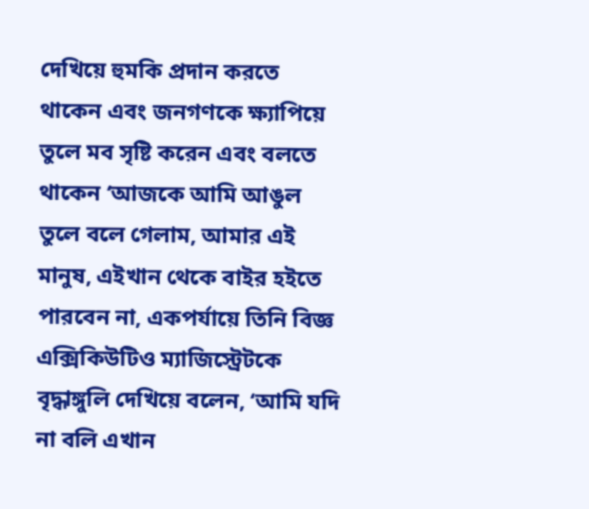দেখিয়ে হুমকি প্রদান করতে থাকেন এবং জনগণকে ক্ষ্যাপিয়ে তুলে মব সৃষ্টি করেন এবং বলতে থাকেন ‘আজকে আমি আঙুল তুলে বলে গেলাম, আমার এই মানুষ, এইখান থেকে বাইর হইতে পারবেন না, একপর্যায়ে তিনি বিজ্ঞ এক্সিকিউটিও ম্যাজিস্ট্রেটকে বৃদ্ধাঙ্গুলি দেখিয়ে বলেন, ‘আমি যদি না বলি এখান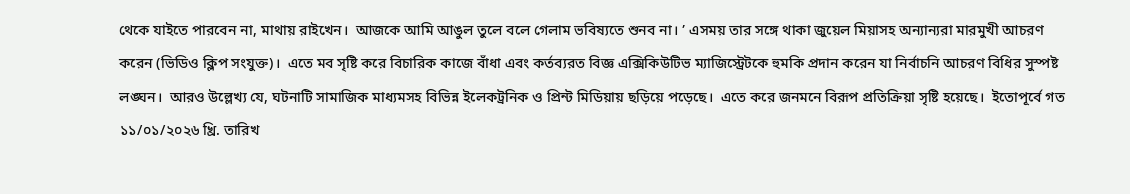থেকে যাইতে পারবেন না, মাথায় রাইখেন।  আজকে আমি আঙুল তুলে বলে গেলাম ভবিষ্যতে শুনব না। ’ এসময় তার সঙ্গে থাকা জুয়েল মিয়াসহ অন্যান্যরা মারমুখী আচরণ করেন (ভিডিও ক্লিপ সংযুক্ত)।  এতে মব সৃষ্টি করে বিচারিক কাজে বাঁধা এবং কর্তব্যরত বিজ্ঞ এক্সিকিউটিভ ম্যাজিস্ট্রেটকে হুমকি প্রদান করেন যা নির্বাচনি আচরণ বিধির সুস্পষ্ট লঙ্ঘন।  আরও উল্লেখ্য যে, ঘটনাটি সামাজিক মাধ্যমসহ বিভিন্ন ইলেকট্রনিক ও প্রিন্ট মিডিয়ায় ছড়িয়ে পড়েছে।  এতে করে জনমনে বিরূপ প্রতিক্রিয়া সৃষ্টি হয়েছে।  ইতোপূর্বে গত ১১/০১/২০২৬ খ্রি. তারিখ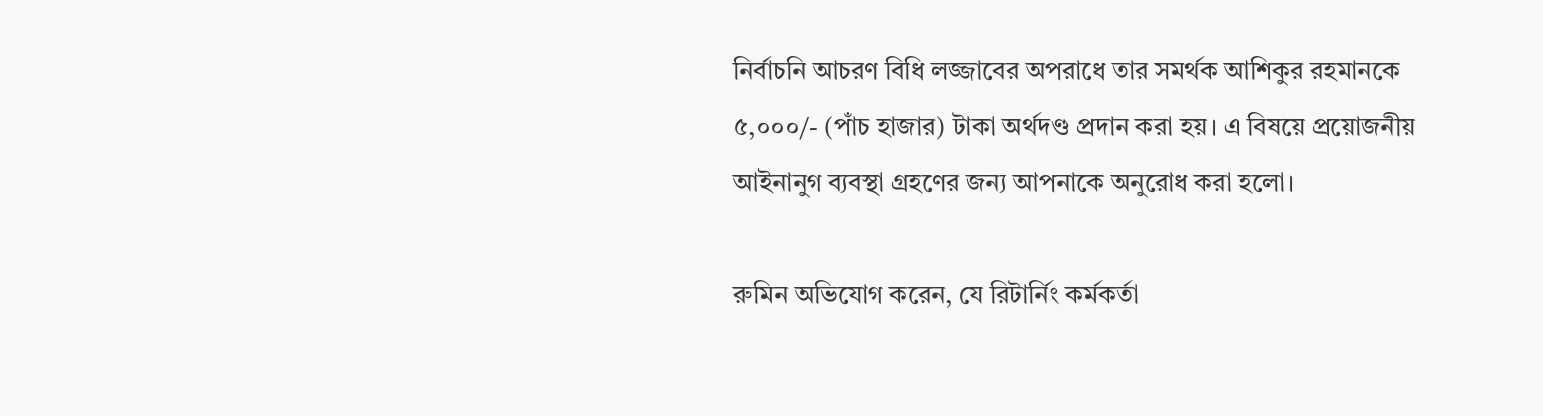নির্বাচনি আচরণ বিধি লজ্জাবের অপরাধে তার সমর্থক আশিকুর রহমানকে ৫,০০০/- (পাঁচ হাজার) টাকা অর্থদণ্ড প্রদান করা হয়। এ বিষয়ে প্রয়োজনীয় আইনানুগ ব্যবস্থা গ্রহণের জন্য আপনাকে অনুরোধ করা হলো।

রুমিন অভিযোগ করেন, যে রিটার্নিং কর্মকর্তা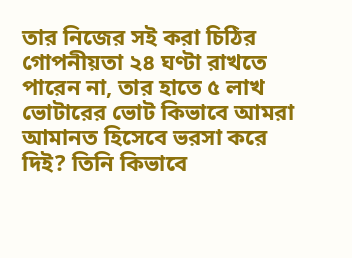তার নিজের সই করা চিঠির গোপনীয়তা ২৪ ঘণ্টা রাখতে পারেন না, তার হাতে ৫ লাখ ভোটারের ভোট কিভাবে আমরা আমানত হিসেবে ভরসা করে দিই? তিনি কিভাবে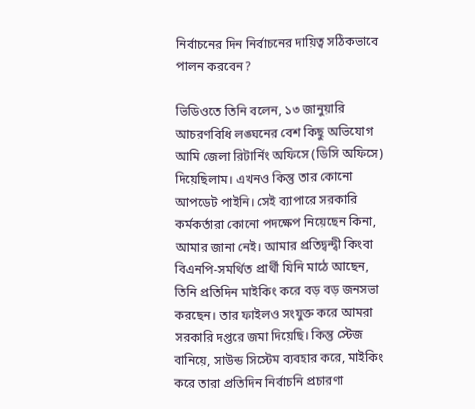নির্বাচনের দিন নির্বাচনের দায়িত্ব সঠিকভাবে পালন করবেন?

ভিডিওতে তিনি বলেন, ১৩ জানুয়ারি আচরণবিধি লঙ্ঘনের বেশ কিছু অভিযোগ আমি জেলা রিটার্নিং অফিসে (ডিসি অফিসে) দিয়েছিলাম। এখনও কিন্তু তার কোনো আপডেট পাইনি। সেই ব্যাপারে সরকারি কর্মকর্তারা কোনো পদক্ষেপ নিয়েছেন কিনা, আমার জানা নেই। আমার প্রতিদ্বন্দ্বী কিংবা বিএনপি-সমর্থিত প্রার্থী যিনি মাঠে আছেন, তিনি প্রতিদিন মাইকিং করে বড় বড় জনসভা করছেন। তার ফাইলও সংযুক্ত করে আমরা সরকারি দপ্তরে জমা দিয়েছি। কিন্তু স্টেজ বানিয়ে, সাউন্ড সিস্টেম ব্যবহার করে, মাইকিং করে তারা প্রতিদিন নির্বাচনি প্রচারণা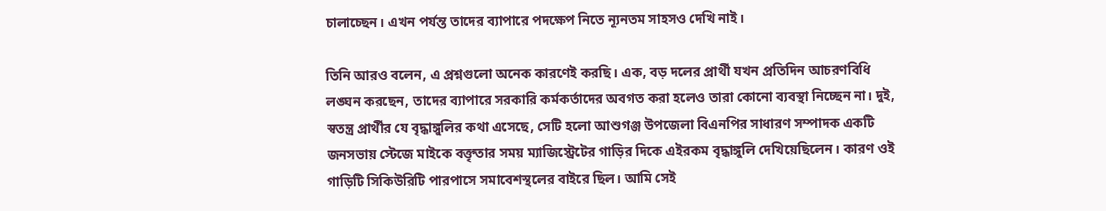চালাচ্ছেন। এখন পর্যন্ত তাদের ব্যাপারে পদক্ষেপ নিতে ন্যূনতম সাহসও দেখি নাই।

তিনি আরও বলেন, এ প্রশ্নগুলো অনেক কারণেই করছি। এক, বড় দলের প্রার্থী যখন প্রতিদিন আচরণবিধি লঙ্ঘন করছেন, তাদের ব্যাপারে সরকারি কর্মকর্তাদের অবগত করা হলেও তারা কোনো ব্যবস্থা নিচ্ছেন না। দুই, স্বতন্ত্র প্রার্থীর যে বৃদ্ধাঙ্গুলির কথা এসেছে, সেটি হলো আশুগঞ্জ উপজেলা বিএনপির সাধারণ সম্পাদক একটি জনসভায় স্টেজে মাইকে বক্তৃতার সময় ম্যাজিস্ট্রেটের গাড়ির দিকে এইরকম বৃদ্ধাঙ্গুলি দেখিয়েছিলেন। কারণ ওই গাড়িটি সিকিউরিটি পারপাসে সমাবেশস্থলের বাইরে ছিল। আমি সেই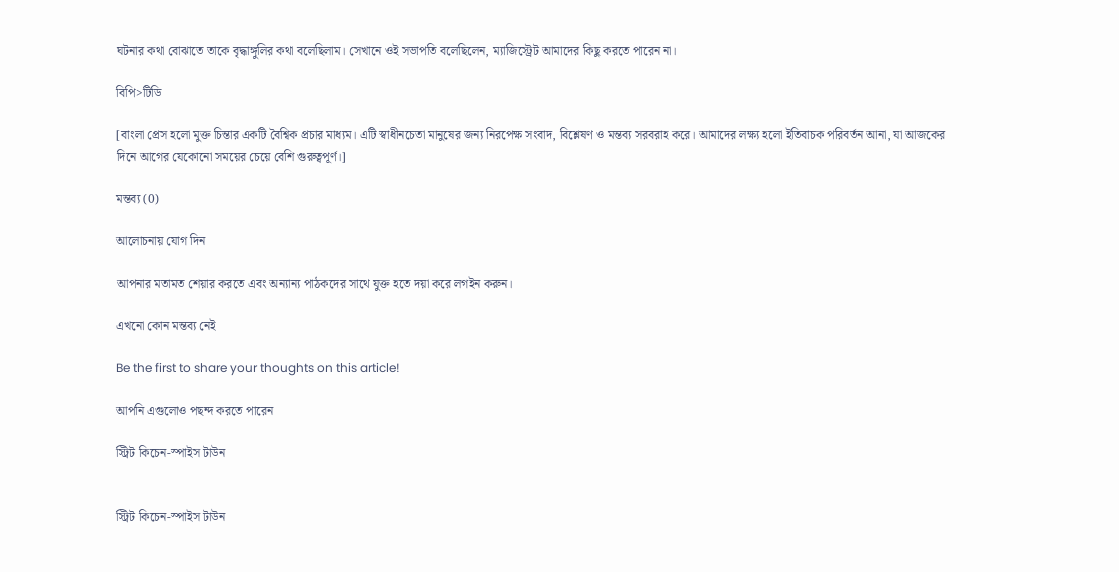ঘটনার কথা বোঝাতে তাকে বৃদ্ধাঙ্গুলির কথা বলেছিলাম। সেখানে ওই সভাপতি বলেছিলেন, ম্যাজিস্ট্রেট আমাদের কিছু করতে পারেন না।

বিপি>টিডি

[বাংলা প্রেস হলো মুক্ত চিন্তার একটি বৈশ্বিক প্রচার মাধ্যম। এটি স্বাধীনচেতা মানুষের জন্য নিরপেক্ষ সংবাদ, বিশ্লেষণ ও মন্তব্য সরবরাহ করে। আমাদের লক্ষ্য হলো ইতিবাচক পরিবর্তন আনা, যা আজকের দিনে আগের যেকোনো সময়ের চেয়ে বেশি গুরুত্বপূর্ণ।]

মন্তব্য (0)

আলোচনায় যোগ দিন

আপনার মতামত শেয়ার করতে এবং অন্যান্য পাঠকদের সাথে যুক্ত হতে দয়া করে লগইন করুন।

এখনো কোন মন্তব্য নেই

Be the first to share your thoughts on this article!

আপনি এগুলোও পছন্দ করতে পারেন

স্ট্রিট কিচেন-স্পাইস টাউন


স্ট্রিট কিচেন-স্পাইস টাউন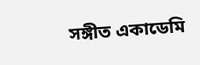সঙ্গীত একাডেমি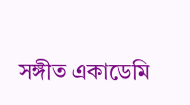সঙ্গীত একাডেমি